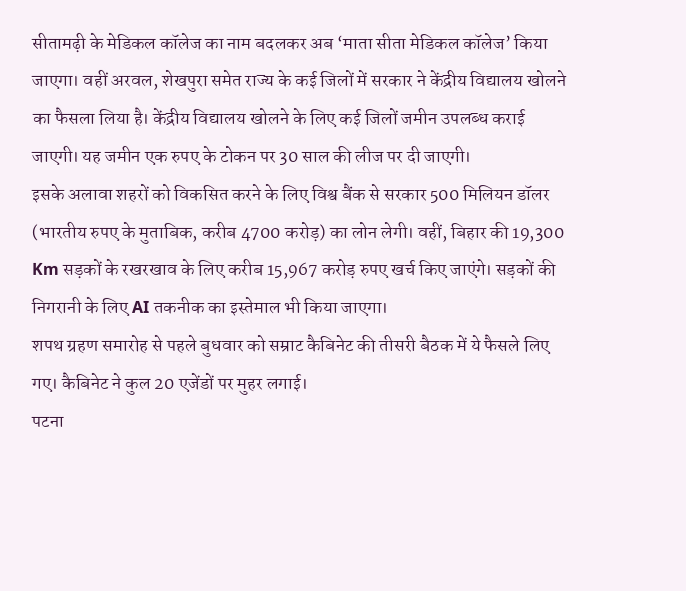सीतामढ़ी के मेडिकल कॉलेज का नाम बदलकर अब ‘माता सीता मेडिकल कॉलेज’ किया जाएगा। वहीं अरवल, शेखपुरा समेत राज्य के कई जिलों में सरकार ने केंद्रीय विद्यालय खोलने का फैसला लिया है। केंद्रीय विद्यालय खोलने के लिए कई जिलों जमीन उपलब्ध कराई जाएगी। यह जमीन एक रुपए के टोकन पर 30 साल की लीज पर दी जाएगी।
इसके अलावा शहरों को विकसित करने के लिए विश्व बैंक से सरकार 500 मिलियन डॉलर (भारतीय रुपए के मुताबिक, करीब 4700 करोड़) का लोन लेगी। वहीं, बिहार की 19,300 Km सड़कों के रखरखाव के लिए करीब 15,967 करोड़ रुपए खर्च किए जाएंगे। सड़कों की निगरानी के लिए AI तकनीक का इस्तेमाल भी किया जाएगा।
शपथ ग्रहण समारोह से पहले बुधवार को सम्राट कैबिनेट की तीसरी बैठक में ये फैसले लिए गए। कैबिनेट ने कुल 20 एजेंडों पर मुहर लगाई।
पटना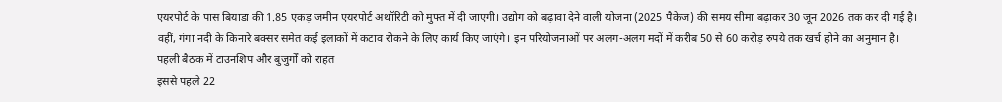एयरपोर्ट के पास बियाडा की 1.85 एकड़ जमीन एयरपोर्ट अथॉरिटी को मुफ्त में दी जाएगी। उद्योग को बढ़ावा देने वाली योजना (2025 पैकेज) की समय सीमा बढ़ाकर 30 जून 2026 तक कर दी गई है।
वहीं, गंगा नदी के किनारे बक्सर समेत कई इलाकों में कटाव रोकने के लिए कार्य किए जाएंगे। इन परियोजनाओं पर अलग-अलग मदों में करीब 50 से 60 करोड़ रुपये तक खर्च होने का अनुमान है।
पहली बैठक में टाउनशिप और बुजुर्गों को राहत
इससे पहले 22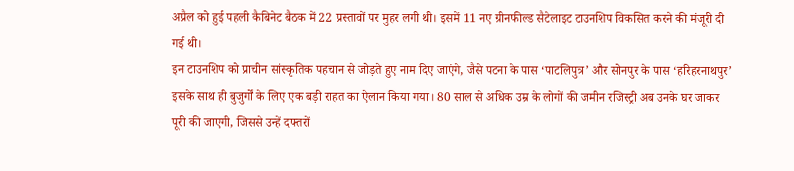अप्रैल को हुई पहली कैबिनेट बैठक में 22 प्रस्तावों पर मुहर लगी थी। इसमें 11 नए ग्रीनफील्ड सैटेलाइट टाउनशिप विकसित करने की मंजूरी दी गई थी।
इन टाउनशिप को प्राचीन सांस्कृतिक पहचान से जोड़ते हुए नाम दिए जाएंगे, जैसे पटना के पास ‘पाटलिपुत्र’ और सोनपुर के पास ‘हरिहरनाथपुर’
इसके साथ ही बुजुर्गों के लिए एक बड़ी राहत का ऐलान किया गया। 80 साल से अधिक उम्र के लोगों की जमीन रजिस्ट्री अब उनके घर जाकर पूरी की जाएगी, जिससे उन्हें दफ्तरों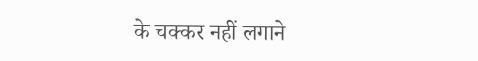के चक्कर नहीं लगाने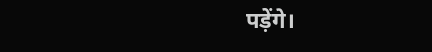पड़ेंगे।